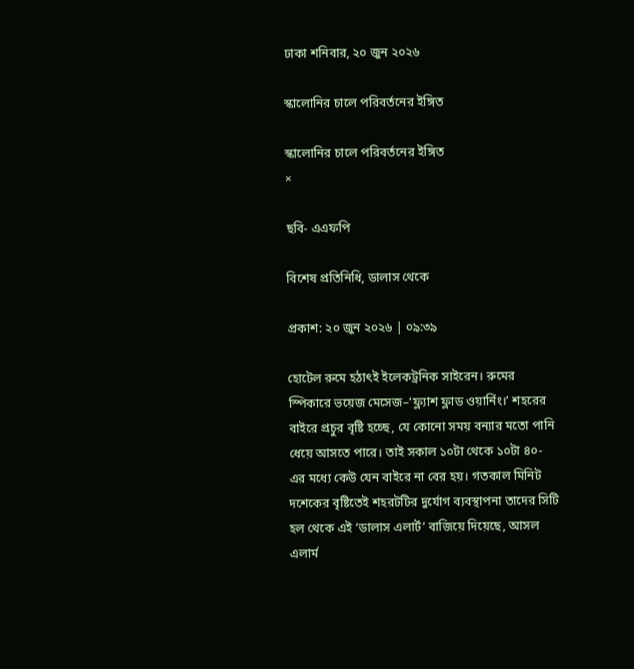ঢাকা শনিবার, ২০ জুন ২০২৬

স্কালোনির চালে পরিবর্তনের ইঙ্গিত

স্কালোনির চালে পরিবর্তনের ইঙ্গিত
×

ছবি- এএফপি

বিশেষ প্রতিনিধি, ডালাস থেকে

প্রকাশ: ২০ জুন ২০২৬ | ০৯:৩৯

হোটেল রুমে হঠাৎই ইলেকট্রনিক সাইরেন। রুমের স্পিকারে ভয়েজ মেসেজ–‘ফ্ল্যাশ ফ্লাড ওয়ার্নিং।’ শহরের বাইরে প্রচুর বৃষ্টি হচ্ছে, যে কোনো সময় বন্যার মতো পানি ধেয়ে আসতে পারে। তাই সকাল ১০টা থেকে ১০টা ৪০-এর মধ্যে কেউ যেন বাইরে না বের হয়। গতকাল মিনিট দশেকের বৃষ্টিতেই শহরটটির দুর্যোগ ব্যবস্থাপনা তাদের সিটি হল থেকে এই ‘ডালাস এলার্ট’ বাজিয়ে দিয়েছে, আসল এলার্ম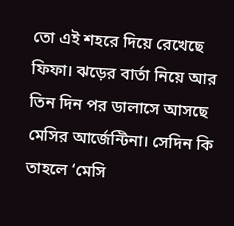তো এই শহরে দিয়ে রেখেছে ফিফা। ঝড়ের বার্তা নিয়ে আর তিন দিন পর ডালাসে আসছে মেসির আর্জেন্টিনা। সেদিন কি তাহলে ‘মেসি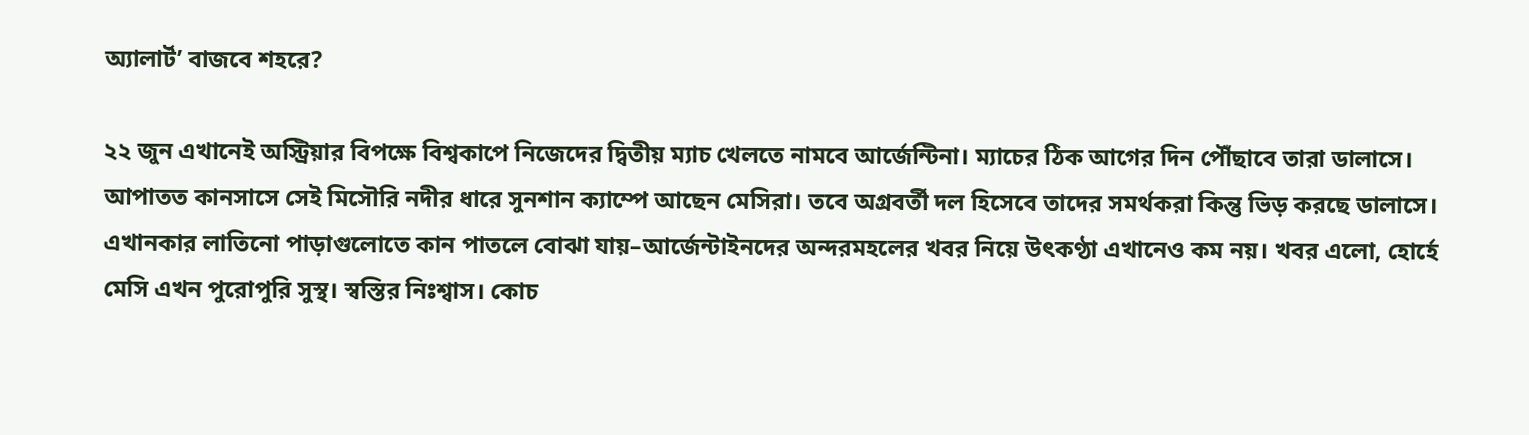অ্যালার্ট’ বাজবে শহরে?

২২ জুন এখানেই অস্ট্রিয়ার বিপক্ষে বিশ্বকাপে নিজেদের দ্বিতীয় ম্যাচ খেলতে নামবে আর্জেন্টিনা। ম্যাচের ঠিক আগের দিন পৌঁছাবে তারা ডালাসে। আপাতত কানসাসে সেই মিসৌরি নদীর ধারে সুনশান ক্যাম্পে আছেন মেসিরা। তবে অগ্রবর্তী দল হিসেবে তাদের সমর্থকরা কিন্তু ভিড় করছে ডালাসে। এখানকার লাতিনো পাড়াগুলোতে কান পাতলে বোঝা যায়–আর্জেন্টাইনদের অন্দরমহলের খবর নিয়ে উৎকণ্ঠা এখানেও কম নয়। খবর এলো, হোর্হে মেসি এখন পুরোপুরি সুস্থ। স্বস্তির নিঃশ্বাস। কোচ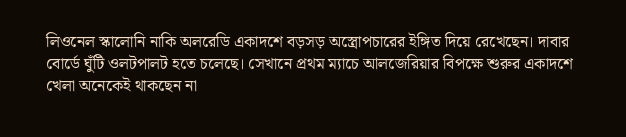লিওনেল স্কালোনি নাকি অলরেডি একাদশে বড়সড় অস্ত্রোপচারের ইঙ্গিত দিয়ে রেখেছেন। দাবার বোর্ডে ঘুঁটি ওলটপালট হতে চলেছে। সেখানে প্রথম ম্যাচে আলজেরিয়ার বিপক্ষে শুরুর একাদশে খেলা অনেকেই থাকছেন না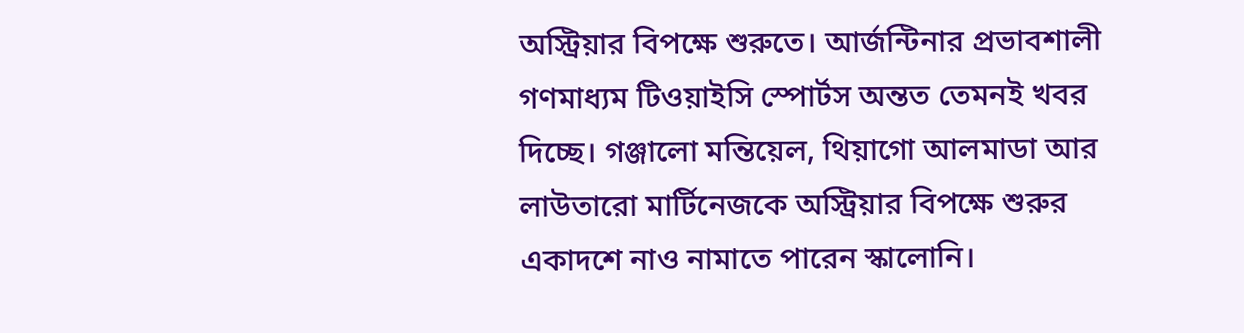অস্ট্রিয়ার বিপক্ষে শুরুতে। আর্জন্টিনার প্রভাবশালী গণমাধ্যম টিওয়াইসি স্পোর্টস অন্তত তেমনই খবর দিচ্ছে। গঞ্জালো মন্তিয়েল, থিয়াগো আলমাডা আর লাউতারো মার্টিনেজকে অস্ট্রিয়ার বিপক্ষে শুরুর একাদশে নাও নামাতে পারেন স্কালোনি।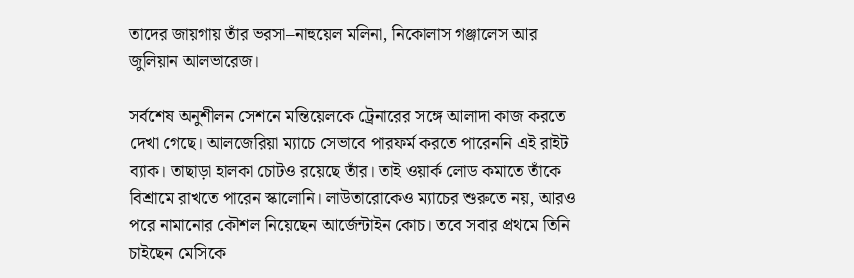তাদের জায়গায় তাঁর ভরসা–নাহুয়েল মলিনা, নিকোলাস গঞ্জালেস আর জুলিয়ান আলভারেজ।

সর্বশেষ অনুশীলন সেশনে মন্তিয়েলকে ট্রেনারের সঙ্গে আলাদা কাজ করতে দেখা গেছে। আলজেরিয়া ম্যাচে সেভাবে পারফর্ম করতে পারেননি এই রাইট ব্যাক। তাছাড়া হালকা চোটও রয়েছে তাঁর। তাই ওয়ার্ক লোড কমাতে তাঁকে বিশ্রামে রাখতে পারেন স্কালোনি। লাউতারোকেও ম্যাচের শুরুতে নয়, আরও পরে নামানোর কৌশল নিয়েছেন আর্জেন্টাইন কোচ। তবে সবার প্রথমে তিনি চাইছেন মেসিকে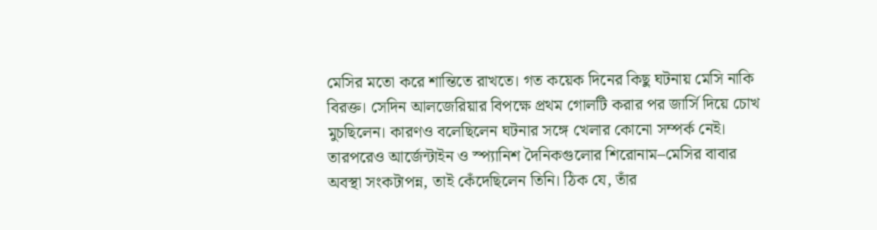মেসির মতো করে শান্তিতে রাখতে। গত কয়েক দিনের কিছু ঘটনায় মেসি নাকি বিরক্ত। সেদিন আলজেরিয়ার বিপক্ষে প্রথম গোলটি করার পর জার্সি দিয়ে চোখ মুচছিলেন। কারণও বলেছিলেন ঘটনার সঙ্গে খেলার কোনো সম্পর্ক নেই। তারপরেও আর্জেন্টাইন ও স্প্যানিশ দৈনিকগুলোর শিরোনাম–মেসির বাবার অবস্থা সংকটাপন্ন, তাই কেঁদেছিলেন তিনি। ঠিক যে, তাঁর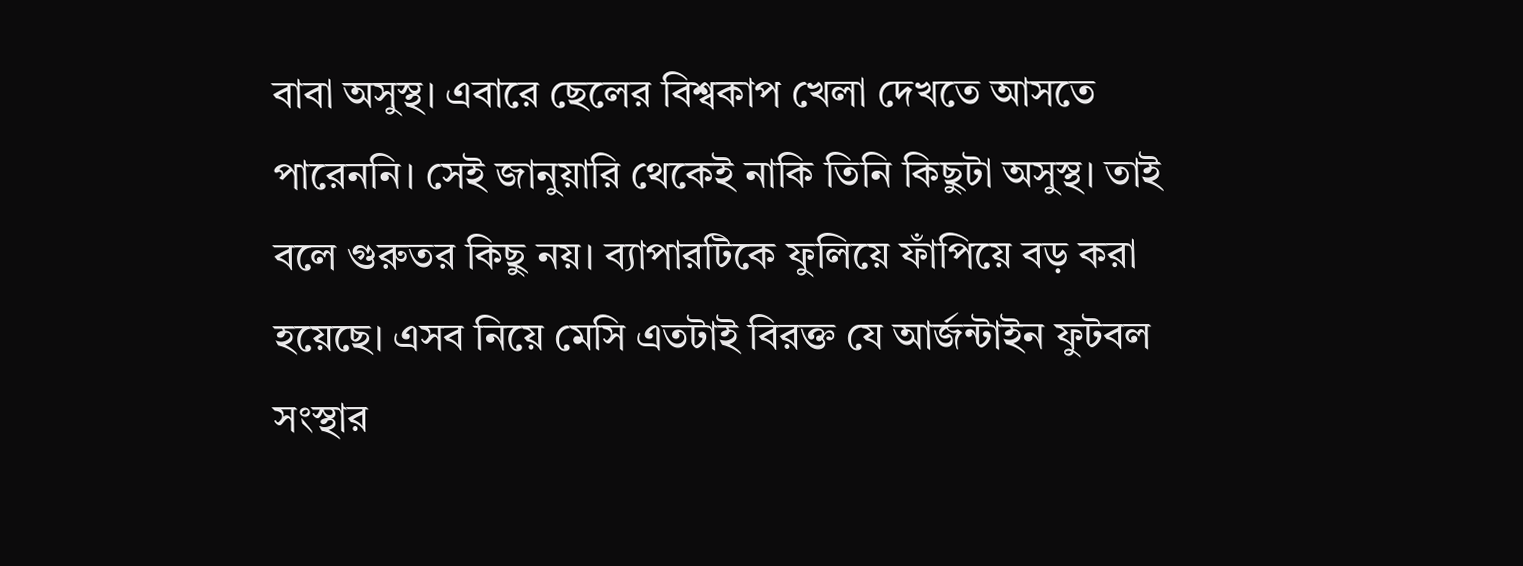বাবা অসুস্থ। এবারে ছেলের বিশ্বকাপ খেলা দেখতে আসতে পারেননি। সেই জানুয়ারি থেকেই নাকি তিনি কিছুটা অসুস্থ। তাই বলে গুরুতর কিছু নয়। ব্যাপারটিকে ফুলিয়ে ফাঁপিয়ে বড় করা হয়েছে। এসব নিয়ে মেসি এতটাই বিরক্ত যে আর্জন্টাইন ফুটবল সংস্থার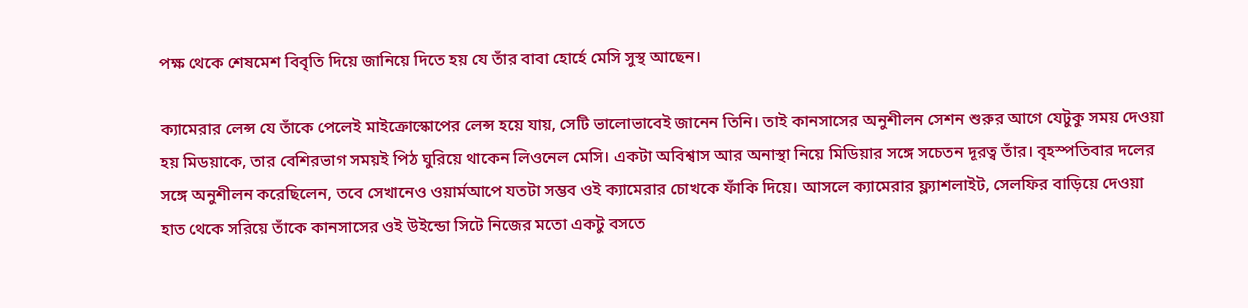পক্ষ থেকে শেষমেশ বিবৃতি দিয়ে জানিয়ে দিতে হয় যে তাঁর বাবা হোর্হে মেসি সুস্থ আছেন।

ক্যামেরার লেন্স যে তাঁকে পেলেই মাইক্রোস্কোপের লেন্স হয়ে যায়, সেটি ভালোভাবেই জানেন তিনি। তাই কানসাসের অনুশীলন সেশন শুরুর আগে যেটুকু সময় দেওয়া হয় মিডয়াকে, তার বেশিরভাগ সময়ই পিঠ ঘুরিয়ে থাকেন লিওনেল মেসি। একটা অবিশ্বাস আর অনাস্থা নিয়ে মিডিয়ার সঙ্গে সচেতন দূরত্ব তাঁর। বৃহস্পতিবার দলের সঙ্গে অনুশীলন করেছিলেন, তবে সেখানেও ওয়ার্মআপে যতটা সম্ভব ওই ক্যামেরার চোখকে ফাঁকি দিয়ে। আসলে ক্যামেরার ফ্ল্যাশলাইট, সেলফির বাড়িয়ে দেওয়া হাত থেকে সরিয়ে তাঁকে কানসাসের ওই উইন্ডো সিটে নিজের মতো একটু বসতে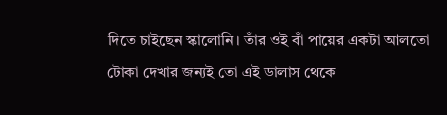দিতে চাইছেন স্কালোনি। তাঁর ওই বাঁ পায়ের একটা আলতো টোকা দেখার জন্যই তো এই ডালাস থেকে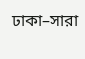ঢাকা–সারা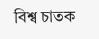বিশ্ব চাতক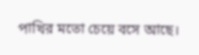পাখির মতো চেয়ে বসে আছে।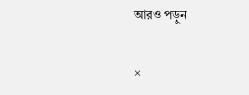আরও পড়ুন

×